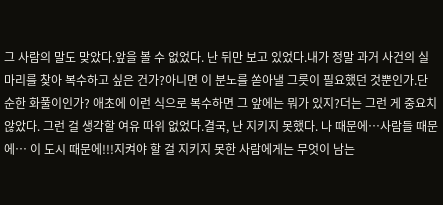그 사람의 말도 맞았다.앞을 볼 수 없었다. 난 뒤만 보고 있었다.내가 정말 과거 사건의 실마리를 찾아 복수하고 싶은 건가?아니면 이 분노를 쏟아낼 그릇이 필요했던 것뿐인가.단순한 화풀이인가? 애초에 이런 식으로 복수하면 그 앞에는 뭐가 있지?더는 그런 게 중요치 않았다. 그런 걸 생각할 여유 따위 없었다.결국, 난 지키지 못했다. 나 때문에…사람들 때문에… 이 도시 때문에!!!지켜야 할 걸 지키지 못한 사람에게는 무엇이 남는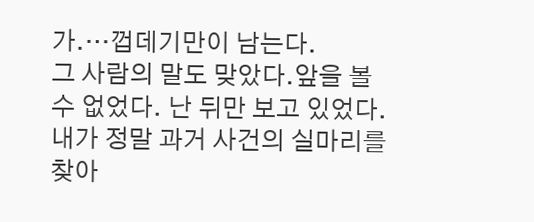가.…껍데기만이 남는다.
그 사람의 말도 맞았다.앞을 볼 수 없었다. 난 뒤만 보고 있었다.내가 정말 과거 사건의 실마리를 찾아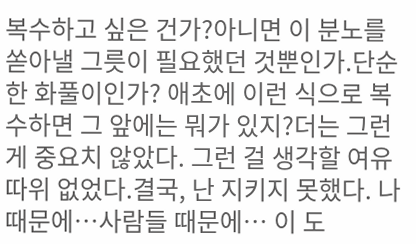복수하고 싶은 건가?아니면 이 분노를 쏟아낼 그릇이 필요했던 것뿐인가.단순한 화풀이인가? 애초에 이런 식으로 복수하면 그 앞에는 뭐가 있지?더는 그런 게 중요치 않았다. 그런 걸 생각할 여유 따위 없었다.결국, 난 지키지 못했다. 나 때문에…사람들 때문에… 이 도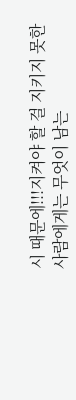시 때문에!!!지켜야 할 걸 지키지 못한 사람에게는 무엇이 남는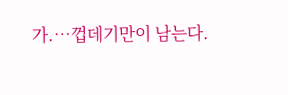가.…껍데기만이 남는다.